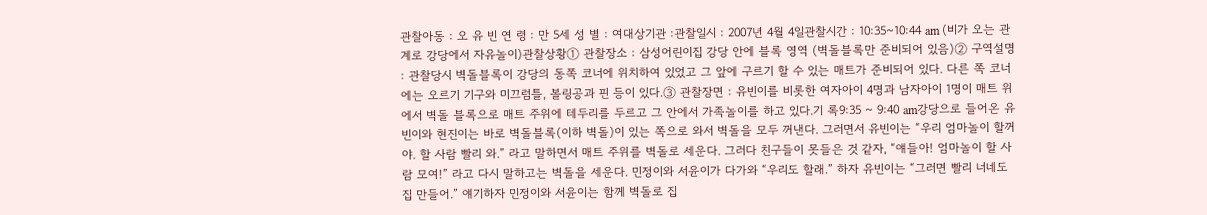관찰아동 : 오 유 빈 연 령 : 만 5세 성 별 : 여대상기관 :관찰일시 : 2007년 4월 4일관찰시간 : 10:35~10:44 am (비가 오는 관계로 강당에서 자유놀이)관찰상황① 관찰장소 : 삼성어린이집 강당 안에 블록 영역 (벽돌블록만 준비되어 있음)② 구역설명 : 관찰당시 벽돌블록이 강당의 동쪽 코너에 위치하여 있었고 그 앞에 구르기 할 수 있는 매트가 준비되어 있다. 다른 쪽 코너에는 오르기 기구와 미끄럼틀, 볼링공과 핀 등이 있다.③ 관찰장면 : 유빈이를 비롯한 여자아이 4명과 남자아이 1명이 매트 위에서 벽돌 블록으로 매트 주위에 테두리를 두르고 그 안에서 가족놀이를 하고 있다.기 록9:35 ~ 9:40 am강당으로 들어온 유빈이와 현진이는 바로 벽돌블록(이하 벽돌)이 있는 쪽으로 와서 벽돌을 모두 꺼낸다. 그러면서 유빈이는 “우리 엄마놀이 할꺼야. 할 사람 빨리 와.” 라고 말하면서 매트 주위를 벽돌로 세운다. 그러다 친구들이 못들은 것 같자, “얘들아! 엄마놀이 할 사람 모여!” 라고 다시 말하고는 벽돌을 세운다. 민정이와 서윤이가 다가와 “우리도 할래.” 하자 유빈이는 “그러면 빨리 너네도 집 만들어.” 얘기하자 민정이와 서윤이는 함께 벽돌로 집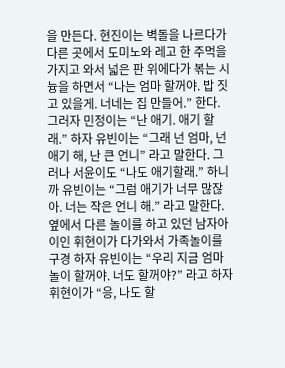을 만든다. 현진이는 벽돌을 나르다가 다른 곳에서 도미노와 레고 한 주먹을 가지고 와서 넓은 판 위에다가 볶는 시늉을 하면서 “나는 엄마 할꺼야. 밥 짓고 있을게. 너네는 집 만들어.” 한다. 그러자 민정이는 “난 애기. 애기 할래.” 하자 유빈이는 “그래 넌 엄마, 넌 애기 해, 난 큰 언니” 라고 말한다. 그러나 서윤이도 “나도 애기할래.” 하니까 유빈이는 “그럼 애기가 너무 많잖아. 너는 작은 언니 해.” 라고 말한다. 옆에서 다른 놀이를 하고 있던 남자아이인 휘현이가 다가와서 가족놀이를 구경 하자 유빈이는 “우리 지금 엄마놀이 할꺼야. 너도 할꺼야?” 라고 하자 휘현이가 “응, 나도 할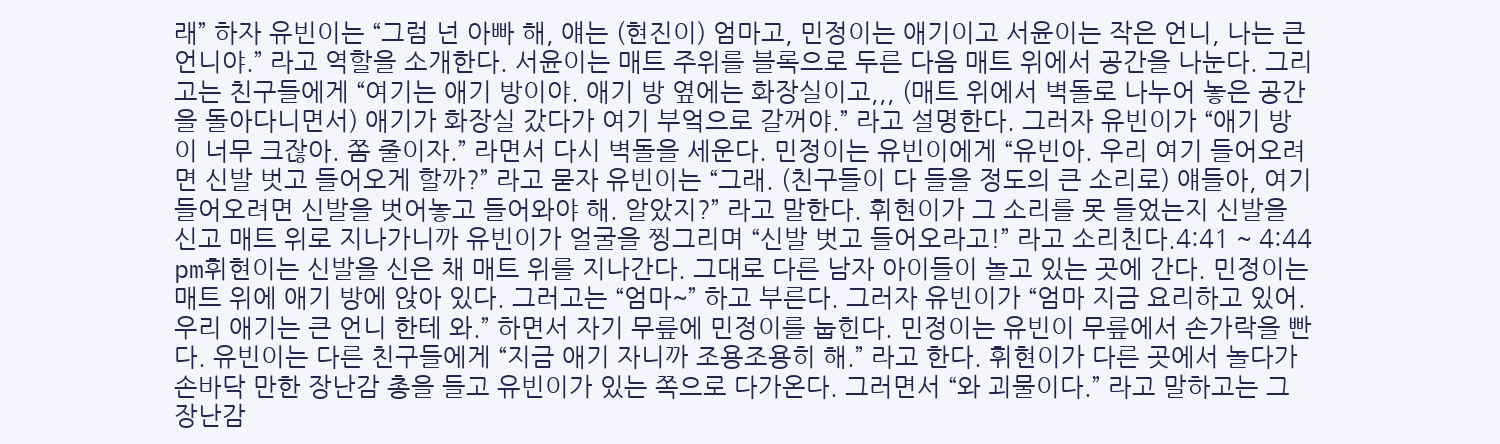래” 하자 유빈이는 “그럼 넌 아빠 해, 얘는 (현진이) 엄마고, 민정이는 애기이고 서윤이는 작은 언니, 나는 큰 언니야.” 라고 역할을 소개한다. 서윤이는 매트 주위를 블록으로 두른 다음 매트 위에서 공간을 나눈다. 그리고는 친구들에게 “여기는 애기 방이야. 애기 방 옆에는 화장실이고,,, (매트 위에서 벽돌로 나누어 놓은 공간을 돌아다니면서) 애기가 화장실 갔다가 여기 부엌으로 갈꺼야.” 라고 설명한다. 그러자 유빈이가 “애기 방이 너무 크잖아. 쫌 줄이자.” 라면서 다시 벽돌을 세운다. 민정이는 유빈이에게 “유빈아. 우리 여기 들어오려면 신발 벗고 들어오게 할까?” 라고 묻자 유빈이는 “그래. (친구들이 다 들을 정도의 큰 소리로) 얘들아, 여기 들어오려면 신발을 벗어놓고 들어와야 해. 알았지?” 라고 말한다. 휘현이가 그 소리를 못 들었는지 신발을 신고 매트 위로 지나가니까 유빈이가 얼굴을 찡그리며 “신발 벗고 들어오라고!” 라고 소리친다.4:41 ~ 4:44 pm휘현이는 신발을 신은 채 매트 위를 지나간다. 그대로 다른 남자 아이들이 놀고 있는 곳에 간다. 민정이는 매트 위에 애기 방에 앉아 있다. 그러고는 “엄마~” 하고 부른다. 그러자 유빈이가 “엄마 지금 요리하고 있어. 우리 애기는 큰 언니 한테 와.” 하면서 자기 무릎에 민정이를 눕힌다. 민정이는 유빈이 무릎에서 손가락을 빤다. 유빈이는 다른 친구들에게 “지금 애기 자니까 조용조용히 해.” 라고 한다. 휘현이가 다른 곳에서 놀다가 손바닥 만한 장난감 총을 들고 유빈이가 있는 쪽으로 다가온다. 그러면서 “와 괴물이다.” 라고 말하고는 그 장난감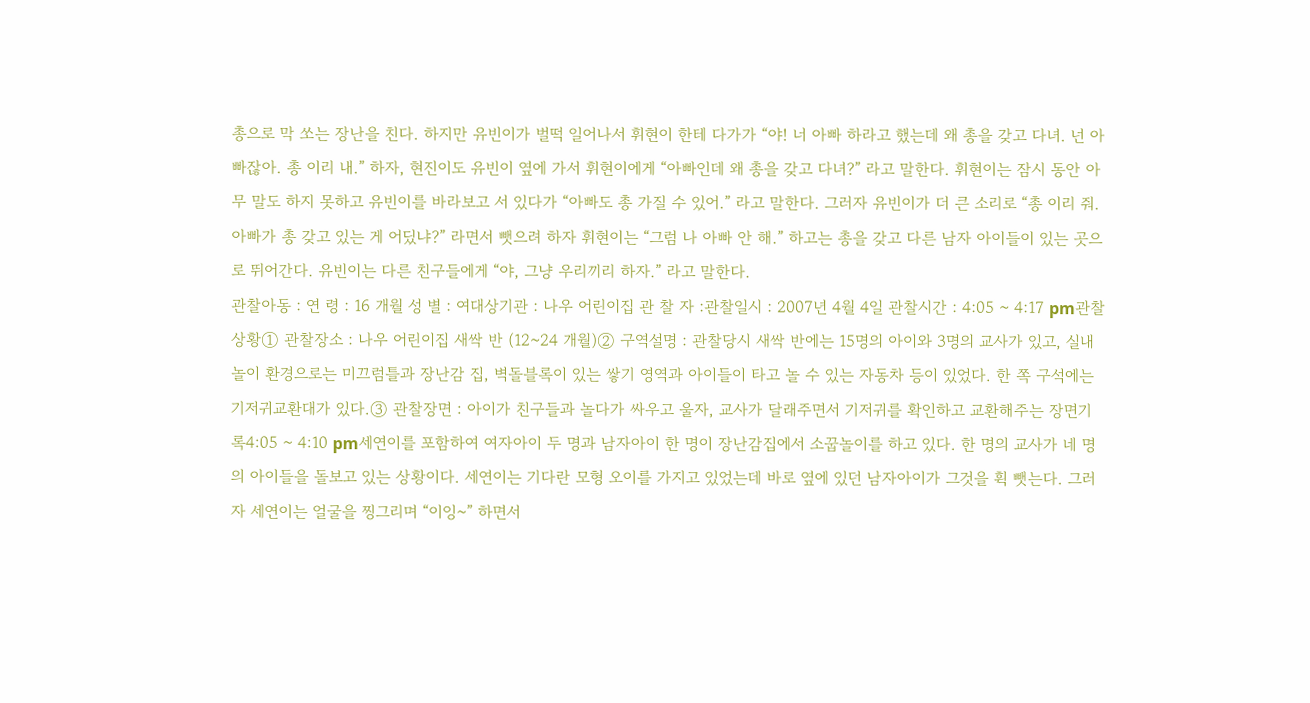총으로 막 쏘는 장난을 친다. 하지만 유빈이가 벌떡 일어나서 휘현이 한테 다가가 “야! 너 아빠 하라고 했는데 왜 총을 갖고 다녀. 넌 아빠잖아. 총 이리 내.” 하자, 현진이도 유빈이 옆에 가서 휘현이에게 “아빠인데 왜 총을 갖고 다녀?” 라고 말한다. 휘현이는 잠시 동안 아무 말도 하지 못하고 유빈이를 바라보고 서 있다가 “아빠도 총 가질 수 있어.” 라고 말한다. 그러자 유빈이가 더 큰 소리로 “총 이리 줘. 아빠가 총 갖고 있는 게 어딨냐?” 라면서 뺏으려 하자 휘현이는 “그럼 나 아빠 안 해.” 하고는 총을 갖고 다른 남자 아이들이 있는 곳으로 뛰어간다. 유빈이는 다른 친구들에게 “야, 그냥 우리끼리 하자.” 라고 말한다.
관찰아동 : 연 령 : 16 개월 성 별 : 여대상기관 : 나우 어린이집 관 찰 자 :관찰일시 : 2007년 4월 4일 관찰시간 : 4:05 ~ 4:17 pm관찰상황① 관찰장소 : 나우 어린이집 새싹 반 (12~24 개월)② 구역설명 : 관찰당시 새싹 반에는 15명의 아이와 3명의 교사가 있고, 실내 놀이 환경으로는 미끄럼틀과 장난감 집, 벽돌블록이 있는 쌓기 영역과 아이들이 타고 놀 수 있는 자동차 등이 있었다. 한 쪽 구석에는 기저귀교환대가 있다.③ 관찰장면 : 아이가 친구들과 놀다가 싸우고 울자, 교사가 달래주면서 기저귀를 확인하고 교환해주는 장면기 록4:05 ~ 4:10 pm세연이를 포함하여 여자아이 두 명과 남자아이 한 명이 장난감집에서 소꿉놀이를 하고 있다. 한 명의 교사가 네 명의 아이들을 돌보고 있는 상황이다. 세연이는 기다란 모형 오이를 가지고 있었는데 바로 옆에 있던 남자아이가 그것을 휙 뺏는다. 그러자 세연이는 얼굴을 찡그리며 “이잉~” 하면서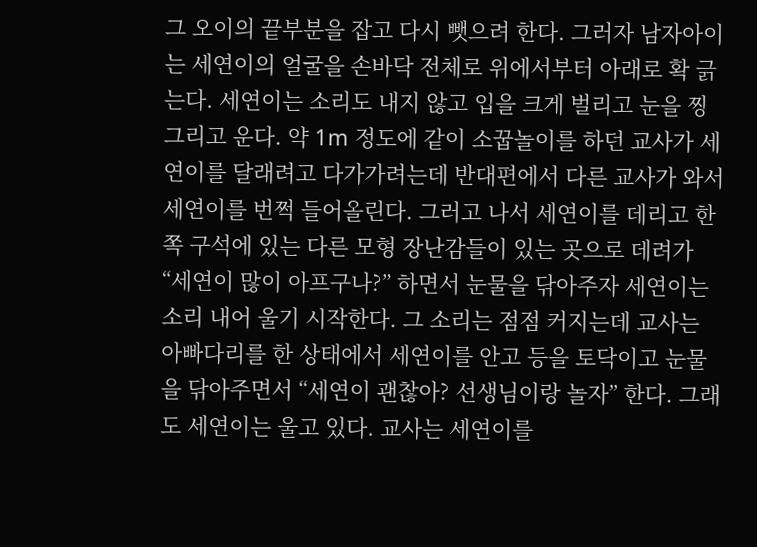그 오이의 끝부분을 잡고 다시 뺏으려 한다. 그러자 남자아이는 세연이의 얼굴을 손바닥 전체로 위에서부터 아래로 확 긁는다. 세연이는 소리도 내지 않고 입을 크게 벌리고 눈을 찡그리고 운다. 약 1m 정도에 같이 소꿉놀이를 하던 교사가 세연이를 달래려고 다가가려는데 반대편에서 다른 교사가 와서 세연이를 번쩍 들어올린다. 그러고 나서 세연이를 데리고 한 쪽 구석에 있는 다른 모형 장난감들이 있는 곳으로 데려가 “세연이 많이 아프구나?” 하면서 눈물을 닦아주자 세연이는 소리 내어 울기 시작한다. 그 소리는 점점 커지는데 교사는 아빠다리를 한 상태에서 세연이를 안고 등을 토닥이고 눈물을 닦아주면서 “세연이 괜찮아? 선생님이랑 놀자” 한다. 그래도 세연이는 울고 있다. 교사는 세연이를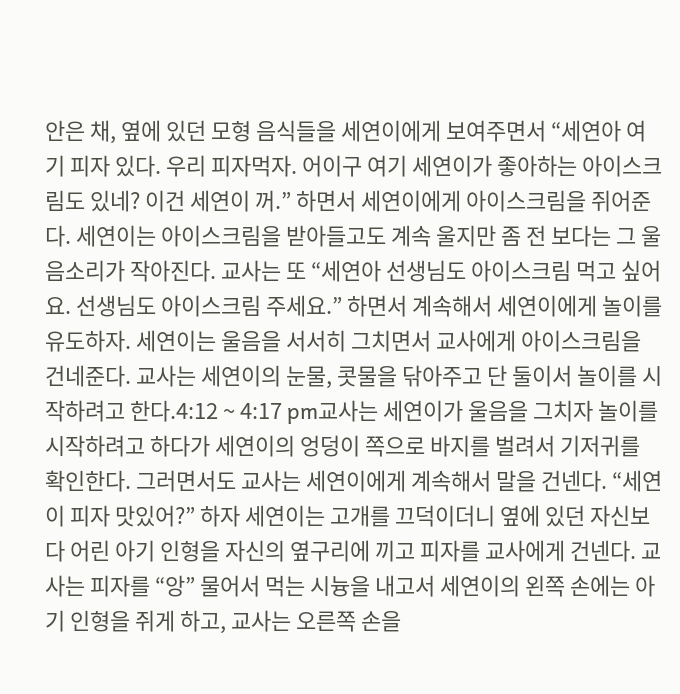안은 채, 옆에 있던 모형 음식들을 세연이에게 보여주면서 “세연아 여기 피자 있다. 우리 피자먹자. 어이구 여기 세연이가 좋아하는 아이스크림도 있네? 이건 세연이 꺼.” 하면서 세연이에게 아이스크림을 쥐어준다. 세연이는 아이스크림을 받아들고도 계속 울지만 좀 전 보다는 그 울음소리가 작아진다. 교사는 또 “세연아 선생님도 아이스크림 먹고 싶어요. 선생님도 아이스크림 주세요.” 하면서 계속해서 세연이에게 놀이를 유도하자. 세연이는 울음을 서서히 그치면서 교사에게 아이스크림을 건네준다. 교사는 세연이의 눈물, 콧물을 닦아주고 단 둘이서 놀이를 시작하려고 한다.4:12 ~ 4:17 pm교사는 세연이가 울음을 그치자 놀이를 시작하려고 하다가 세연이의 엉덩이 쪽으로 바지를 벌려서 기저귀를 확인한다. 그러면서도 교사는 세연이에게 계속해서 말을 건넨다. “세연이 피자 맛있어?” 하자 세연이는 고개를 끄덕이더니 옆에 있던 자신보다 어린 아기 인형을 자신의 옆구리에 끼고 피자를 교사에게 건넨다. 교사는 피자를 “앙” 물어서 먹는 시늉을 내고서 세연이의 왼쪽 손에는 아기 인형을 쥐게 하고, 교사는 오른쪽 손을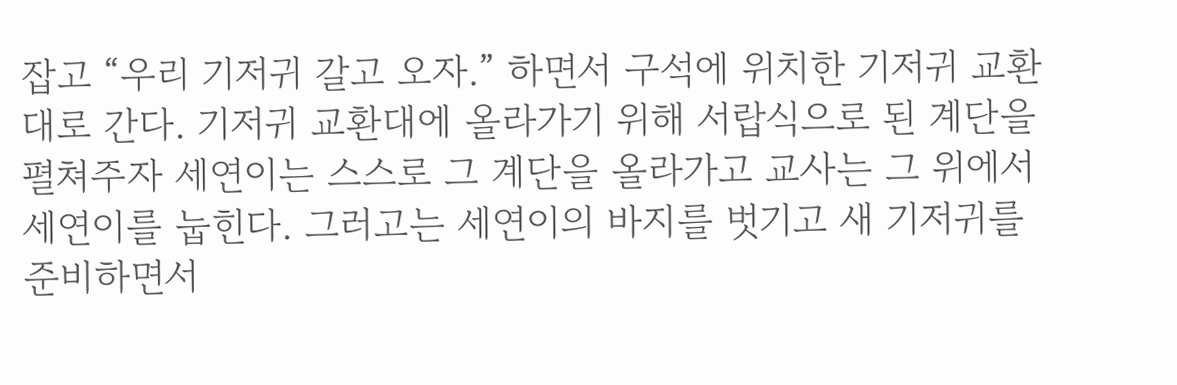잡고 “우리 기저귀 갈고 오자.” 하면서 구석에 위치한 기저귀 교환대로 간다. 기저귀 교환대에 올라가기 위해 서랍식으로 된 계단을 펼쳐주자 세연이는 스스로 그 계단을 올라가고 교사는 그 위에서 세연이를 눕힌다. 그러고는 세연이의 바지를 벗기고 새 기저귀를 준비하면서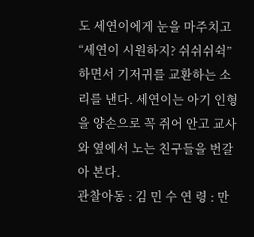도 세연이에게 눈을 마주치고 “세연이 시원하지? 쉬쉬쉬쉭” 하면서 기저귀를 교환하는 소리를 낸다. 세연이는 아기 인형을 양손으로 꼭 쥐어 안고 교사와 옆에서 노는 친구들을 번갈아 본다.
관찰아동 : 김 민 수 연 령 : 만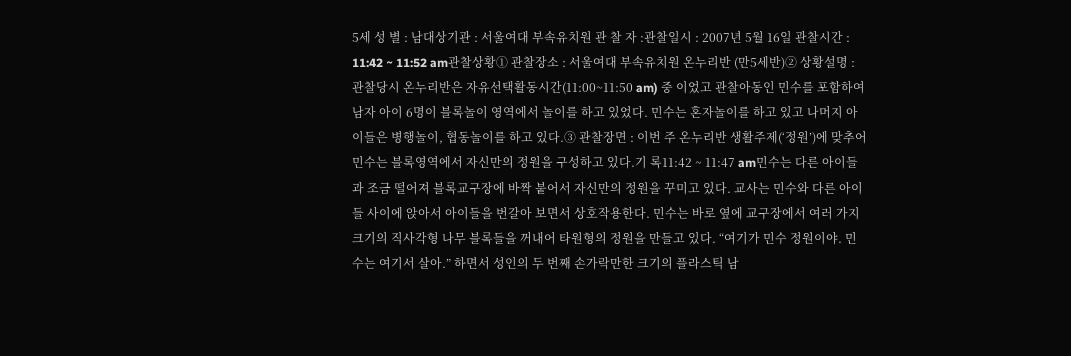5세 성 별 : 남대상기관 : 서울여대 부속유치원 관 찰 자 :관찰일시 : 2007년 5월 16일 관찰시간 : 11:42 ~ 11:52 am관찰상황① 관찰장소 : 서울여대 부속유치원 온누리반 (만5세반)② 상황설명 : 관찰당시 온누리반은 자유선택활동시간(11:00~11:50 am) 중 이었고 관찰아동인 민수를 포함하여 남자 아이 6명이 블록놀이 영역에서 놀이를 하고 있었다. 민수는 혼자놀이를 하고 있고 나머지 아이들은 병행놀이, 협동놀이를 하고 있다.③ 관찰장면 : 이번 주 온누리반 생활주제(‘정원’)에 맞추어 민수는 블록영역에서 자신만의 정원을 구성하고 있다.기 록11:42 ~ 11:47 am민수는 다른 아이들과 조금 떨어져 블록교구장에 바짝 붙어서 자신만의 정원을 꾸미고 있다. 교사는 민수와 다른 아이들 사이에 앉아서 아이들을 번갈아 보면서 상호작용한다. 민수는 바로 옆에 교구장에서 여러 가지 크기의 직사각형 나무 블록들을 꺼내어 타원형의 정원을 만들고 있다. “여기가 민수 정원이야. 민수는 여기서 살아.” 하면서 성인의 두 번째 손가락만한 크기의 플라스틱 남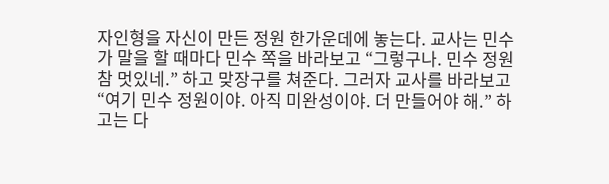자인형을 자신이 만든 정원 한가운데에 놓는다. 교사는 민수가 말을 할 때마다 민수 쪽을 바라보고 “그렇구나. 민수 정원 참 멋있네.” 하고 맞장구를 쳐준다. 그러자 교사를 바라보고 “여기 민수 정원이야. 아직 미완성이야. 더 만들어야 해.” 하고는 다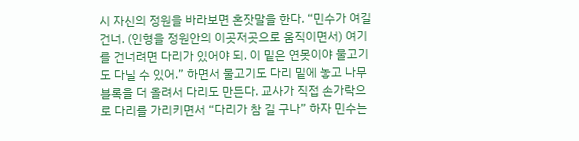시 자신의 정원을 바라보면 혼잣말을 한다. “민수가 여길 건너. (인형을 정원안의 이곳저곳으로 움직이면서) 여기를 건너려면 다리가 있어야 되. 이 밑은 연못이야 물고기도 다닐 수 있어.” 하면서 물고기도 다리 밑에 놓고 나무 블록을 더 올려서 다리도 만든다. 교사가 직접 손가락으로 다리를 가리키면서 “다리가 참 길 구나” 하자 민수는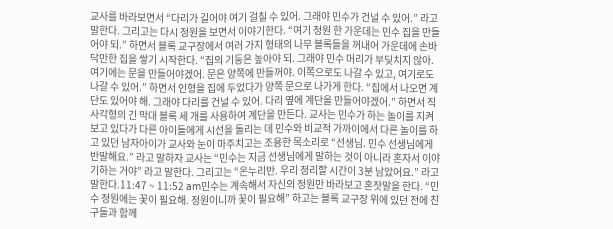교사를 바라보면서 “다리가 길어야 여기 걸칠 수 있어. 그래야 민수가 건널 수 있어.” 라고 말한다. 그리고는 다시 정원을 보면서 이야기한다. “여기 정원 한 가운데는 민수 집을 만들어야 되.” 하면서 블록 교구장에서 여러 가지 형태의 나무 블록들을 꺼내어 가운데에 손바닥만한 집을 쌓기 시작한다. “집의 기둥은 높아야 되. 그래야 민수 머리가 부딪치지 않아. 여기에는 문을 만들어야겠어. 문은 양쪽에 만들꺼야. 이쪽으로도 나갈 수 있고, 여기로도 나갈 수 있어.” 하면서 인형을 집에 두었다가 양쪽 문으로 나가게 한다. “집에서 나오면 계단도 있어야 해. 그래야 다리를 건널 수 있어. 다리 옆에 계단을 만들어야겠어.” 하면서 직사각형의 긴 막대 블록 세 개를 사용하여 계단을 만든다. 교사는 민수가 하는 놀이를 지켜보고 있다가 다른 아이들에게 시선을 돌리는 데 민수와 비교적 가까이에서 다른 놀이를 하고 있던 남자아이가 교사와 눈이 마주치고는 조용한 목소리로 “선생님. 민수 선생님에게 반말해요.” 라고 말하자 교사는 “민수는 지금 선생님에게 말하는 것이 아니라 혼자서 이야기하는 거야” 라고 말한다. 그리고는 “온누리반. 우리 정리할 시간이 3분 남았어요.” 라고 말한다.11:47 ~ 11:52 am민수는 계속해서 자신의 정원만 바라보고 혼잣말을 한다. “민수 정원에는 꽃이 필요해. 정원이니까 꽃이 필요해” 하고는 블록 교구장 위에 있던 전에 친구들과 함께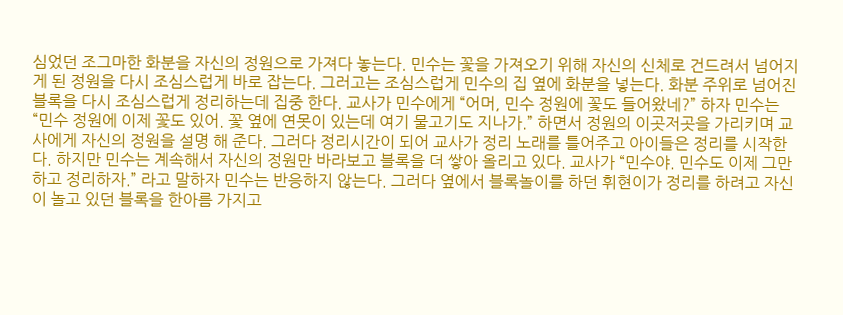심었던 조그마한 화분을 자신의 정원으로 가져다 놓는다. 민수는 꽃을 가져오기 위해 자신의 신체로 건드려서 넘어지게 된 정원을 다시 조심스럽게 바로 잡는다. 그러고는 조심스럽게 민수의 집 옆에 화분을 넣는다. 화분 주위로 넘어진 블록을 다시 조심스럽게 정리하는데 집중 한다. 교사가 민수에게 “어머, 민수 정원에 꽃도 들어왔네?” 하자 민수는 “민수 정원에 이제 꽃도 있어. 꽃 옆에 연못이 있는데 여기 물고기도 지나가.” 하면서 정원의 이곳저곳을 가리키며 교사에게 자신의 정원을 설명 해 준다. 그러다 정리시간이 되어 교사가 정리 노래를 틀어주고 아이들은 정리를 시작한다. 하지만 민수는 계속해서 자신의 정원만 바라보고 블록을 더 쌓아 올리고 있다. 교사가 “민수야. 민수도 이제 그만하고 정리하자.” 라고 말하자 민수는 반응하지 않는다. 그러다 옆에서 블록놀이를 하던 휘현이가 정리를 하려고 자신이 놀고 있던 블록을 한아름 가지고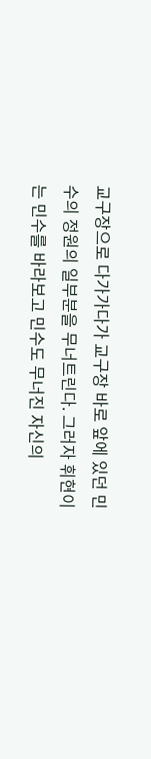교구장으로 다가가다가 교구장 바로 앞에 있던 민수의 정원의 일부분을 무너트린다. 그러자 휘현이는 민수를 바라보고 민수도 무너진 자신의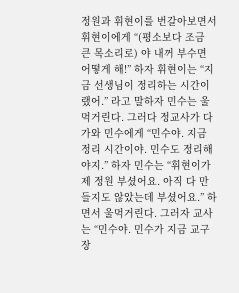정원과 휘현이를 번갈아보면서 휘현이에게 “(평소보다 조금 큰 목소리로) 야 내꺼 부수면 어떻게 해!” 하자 휘현이는 “지금 선생님이 정리하는 시간이랬어.” 라고 말하자 민수는 울먹거린다. 그러다 정교사가 다가와 민수에게 “민수야. 지금 정리 시간이야. 민수도 정리해야지.” 하자 민수는 “휘현이가 제 정원 부셨어요. 아직 다 만들지도 않았는데 부셨어요.” 하면서 울먹거린다. 그러자 교사는 “민수야. 민수가 지금 교구장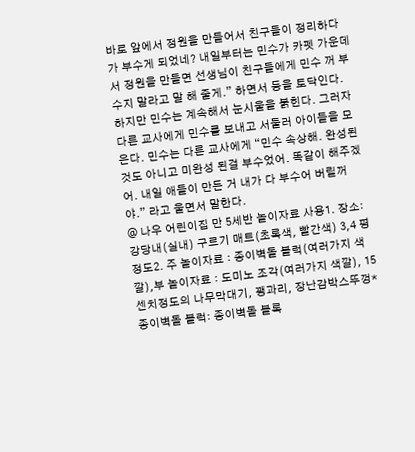바로 앞에서 정원을 만들어서 친구들이 정리하다가 부수게 되었네? 내일부터는 민수가 카펫 가운데서 정원을 만들면 선생님이 친구들에게 민수 꺼 부수지 말라고 말 해 줄게.” 하면서 등을 토닥인다. 하지만 민수는 계속해서 눈시울을 붉힌다. 그러자 다른 교사에게 민수를 보내고 서둘러 아이들을 모은다. 민수는 다른 교사에게 “민수 속상해. 완성된 것도 아니고 미완성 된걸 부수었어. 똑같이 해주겠어. 내일 애들이 만든 거 내가 다 부수어 버릴꺼야.” 라고 울면서 말한다.
@ 나우 어린이집 만 5세반 놀이자료 사용1. 장소: 강당내(실내) 구르기 매트(초록색, 빨간색) 3,4 평정도2. 주 놀이자료 : 종이벽돌 블럭(여러가지 색깔),부 놀이자료 : 도미노 조각(여러가지 색깔), 15센치정도의 나무막대기, 꽹과리, 장난감박스뚜껑* 종이벽돌 블럭: 종이벽돌 블록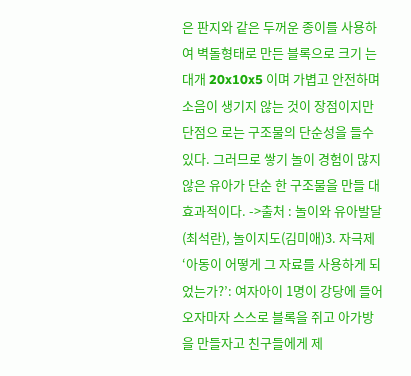은 판지와 같은 두꺼운 종이를 사용하여 벽돌형태로 만든 블록으로 크기 는 대개 20x10x5 이며 가볍고 안전하며 소음이 생기지 않는 것이 장점이지만 단점으 로는 구조물의 단순성을 들수 있다. 그러므로 쌓기 놀이 경험이 많지 않은 유아가 단순 한 구조물을 만들 대 효과적이다. ->출처 : 놀이와 유아발달 (최석란), 놀이지도(김미애)3. 자극제 ‘아동이 어떻게 그 자료를 사용하게 되었는가?’: 여자아이 1명이 강당에 들어오자마자 스스로 블록을 쥐고 아가방을 만들자고 친구들에게 제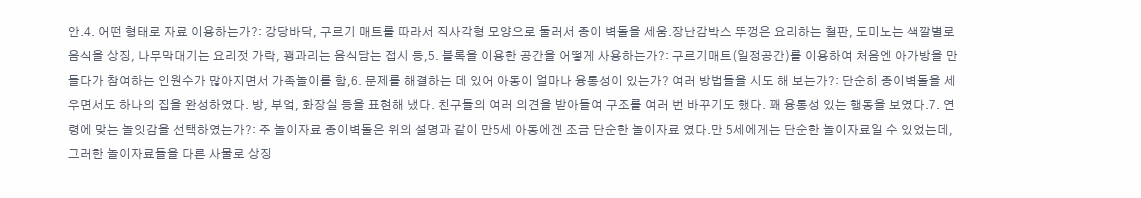안.4. 어떤 형태로 자료 이용하는가?: 강당바닥, 구르기 매트를 따라서 직사각형 모양으로 둘러서 종이 벽돌을 세움.장난감박스 뚜껑은 요리하는 철판, 도미노는 색깔별로 음식을 상징, 나무막대기는 요리젓 가락, 꽹과리는 음식담는 접시 등,5. 블록을 이용한 공간을 어떻게 사용하는가?: 구르기매트(일정공간)를 이용하여 처음엔 아가방을 만들다가 참여하는 인원수가 많아지면서 가족놀이를 함,6. 문제를 해결하는 데 있어 아동이 얼마나 융통성이 있는가? 여러 방법들을 시도 해 보는가?: 단순히 종이벽돌을 세우면서도 하나의 집을 완성하였다. 방, 부엌, 화장실 등을 표현해 냈다. 친구들의 여러 의견을 받아들여 구조를 여러 번 바꾸기도 했다. 꽤 융통성 있는 행동을 보였다.7. 연령에 맞는 놀잇감을 선택하였는가?: 주 놀이자료 종이벽돌은 위의 설명과 같이 만5세 아동에겐 조금 단순한 놀이자료 였다.만 5세에게는 단순한 놀이자료일 수 있었는데, 그러한 놀이자료들을 다른 사물로 상징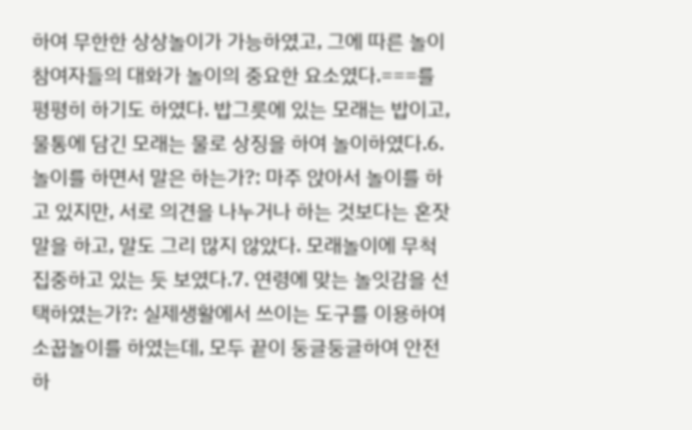하여 무한한 상상놀이가 가능하였고, 그에 따른 놀이 참여자들의 대화가 놀이의 중요한 요소였다.===를 평평히 하기도 하였다. 밥그릇에 있는 모래는 밥이고, 물통에 담긴 모래는 물로 상징을 하여 놀이하였다.6. 놀이를 하면서 말은 하는가?: 마주 앉아서 놀이를 하고 있지만, 서로 의견을 나누거나 하는 것보다는 혼잣말을 하고, 말도 그리 많지 않았다. 모래놀이에 무척 집중하고 있는 듯 보였다.7. 연령에 맞는 놀잇감을 선택하였는가?: 실제생활에서 쓰이는 도구를 이용하여 소꿉놀이를 하였는데, 모두 끝이 둥글둥글하여 안전하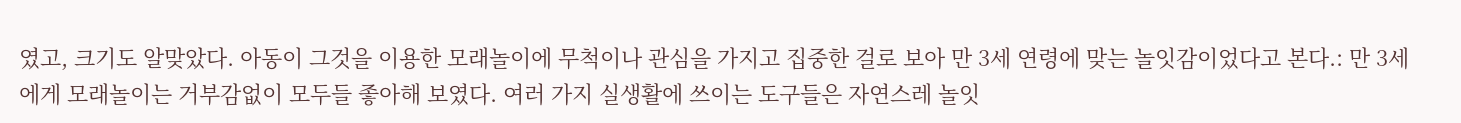였고, 크기도 알맞았다. 아동이 그것을 이용한 모래놀이에 무척이나 관심을 가지고 집중한 걸로 보아 만 3세 연령에 맞는 놀잇감이었다고 본다.: 만 3세에게 모래놀이는 거부감없이 모두들 좋아해 보였다. 여러 가지 실생활에 쓰이는 도구들은 자연스레 놀잇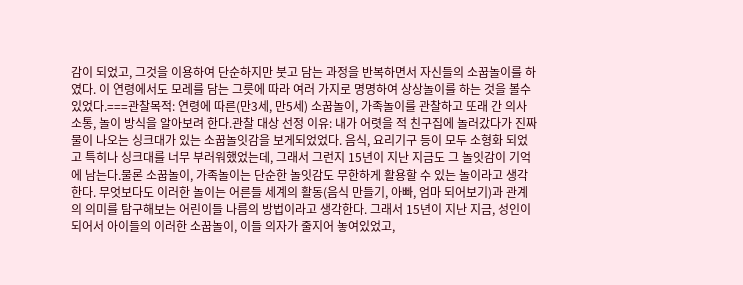감이 되었고, 그것을 이용하여 단순하지만 붓고 담는 과정을 반복하면서 자신들의 소꿉놀이를 하였다. 이 연령에서도 모레를 담는 그릇에 따라 여러 가지로 명명하여 상상놀이를 하는 것을 볼수 있었다.===관찰목적: 연령에 따른(만3세, 만5세) 소꿉놀이, 가족놀이를 관찰하고 또래 간 의사소통, 놀이 방식을 알아보려 한다.관찰 대상 선정 이유: 내가 어렷을 적 친구집에 놀러갔다가 진짜 물이 나오는 싱크대가 있는 소꿉놀잇감을 보게되었었다. 음식, 요리기구 등이 모두 소형화 되었고 특히나 싱크대를 너무 부러워했었는데, 그래서 그런지 15년이 지난 지금도 그 놀잇감이 기억에 남는다.물론 소꿉놀이, 가족놀이는 단순한 놀잇감도 무한하게 활용할 수 있는 놀이라고 생각한다. 무엇보다도 이러한 놀이는 어른들 세계의 활동(음식 만들기, 아빠, 엄마 되어보기)과 관계의 의미를 탐구해보는 어린이들 나름의 방법이라고 생각한다. 그래서 15년이 지난 지금, 성인이 되어서 아이들의 이러한 소꿉놀이, 이들 의자가 줄지어 놓여있었고,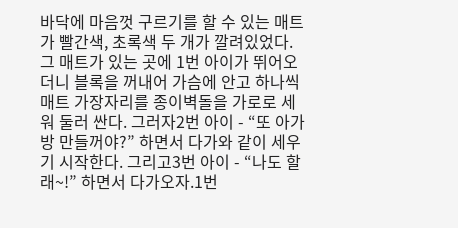바닥에 마음껏 구르기를 할 수 있는 매트가 빨간색, 초록색 두 개가 깔려있었다. 그 매트가 있는 곳에 1번 아이가 뛰어오더니 블록을 꺼내어 가슴에 안고 하나씩 매트 가장자리를 종이벽돌을 가로로 세워 둘러 싼다. 그러자2번 아이 - “또 아가방 만들꺼야?” 하면서 다가와 같이 세우기 시작한다. 그리고3번 아이 - “나도 할래~!” 하면서 다가오자.1번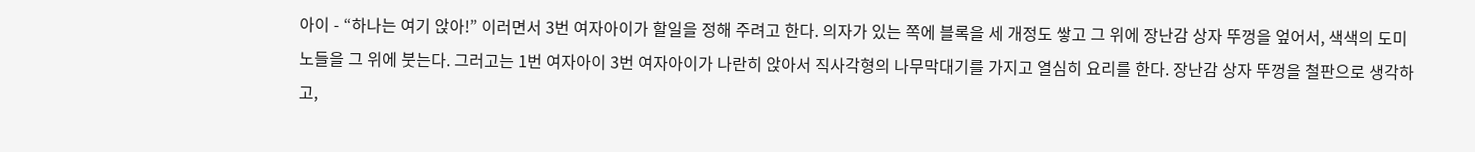아이 - “하나는 여기 앉아!” 이러면서 3번 여자아이가 할일을 정해 주려고 한다. 의자가 있는 쪽에 블록을 세 개정도 쌓고 그 위에 장난감 상자 뚜껑을 엎어서, 색색의 도미노들을 그 위에 붓는다. 그러고는 1번 여자아이 3번 여자아이가 나란히 앉아서 직사각형의 나무막대기를 가지고 열심히 요리를 한다. 장난감 상자 뚜껑을 철판으로 생각하고,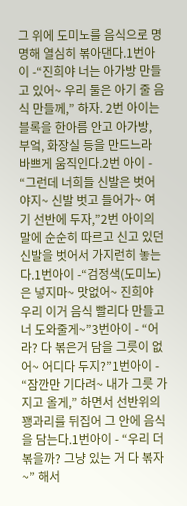그 위에 도미노를 음식으로 명명해 열심히 볶아댄다.1번아이 -“진희야 너는 아가방 만들고 있어~ 우리 둘은 아기 줄 음식 만들께,” 하자. 2번 아이는 블록을 한아름 안고 아가방, 부엌, 화장실 등을 만드느라 바쁘게 움직인다.2번 아이 - “그런데 너희들 신발은 벗어야지~ 신발 벗고 들어가~ 여기 선반에 두자,”2번 아이의 말에 순순히 따르고 신고 있던 신발을 벗어서 가지런히 놓는다.1번아이 -“검정색(도미노)은 넣지마~ 맛없어~ 진희야 우리 이거 음식 빨리다 만들고 너 도와줄게~”3번아이 - “어라? 다 볶은거 담을 그릇이 없어~ 어디다 두지?”1번아이 - “잠깐만 기다려~ 내가 그릇 가지고 올게,” 하면서 선반위의 꽹과리를 뒤집어 그 안에 음식을 담는다.1번아이 - “우리 더 볶을까? 그냥 있는 거 다 볶자~” 해서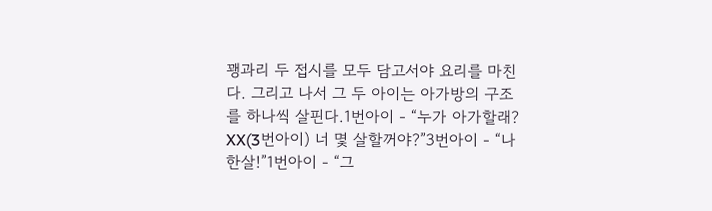꽹과리 두 접시를 모두 담고서야 요리를 마친다. 그리고 나서 그 두 아이는 아가방의 구조를 하나씩 살핀다.1번아이 - “누가 아가할래? XX(3번아이) 너 몇 살할꺼야?”3번아이 - “나 한살!”1번아이 - “그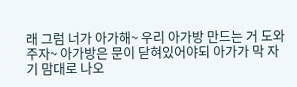래 그럼 너가 아가해~ 우리 아가방 만드는 거 도와주자~ 아가방은 문이 닫혀있어야되 아가가 막 자기 맘대로 나오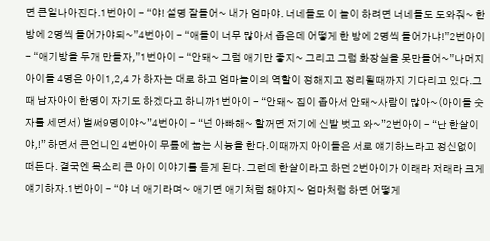면 큰일나아진다.1번아이 - “야! 설명 잘들어~ 내가 엄마야. 너네들도 이 놀이 하려면 너네들도 도와줘~ 한방에 2명씩 들어가야되~”4번아이 - “애들이 너무 많아서 좁은데 어떻게 한 방에 2명씩 들어가냐!”2번아이 - “애기방을 두개 만들자,”1번아이 - “안돼~ 그럼 애기만 좋지~ 그리고 그럼 화장실을 못만들어~”나머지 아이들 4명은 아이1,2,4 가 하자는 대로 하고 엄마놀이의 역할이 정해지고 정리될때까지 기다리고 있다.그때 남자아이 한명이 자기도 하겠다고 하니까1번아이 - “안돼~ 집이 좁아서 안돼~사람이 많아~(아이들 숫자를 세면서) 벌써9명이야~”4번아이 - “넌 아빠해~ 할꺼면 저기에 신발 벗고 와~”2번아이 - “난 한살이야,!” 하면서 큰언니인 4번아이 무릎에 눕는 시늉을 한다.이때까지 아이들은 서로 얘기하느라고 정신없이 떠든다. 결국엔 목소리 큰 아이 이야기를 듣게 된다. 그런데 한살이라고 하던 2번아이가 이래라 저래라 크게 얘기하자.1번아이 - “야 너 애기라며~ 애기면 애기처럼 해야지~ 엄마처럼 하면 어떻게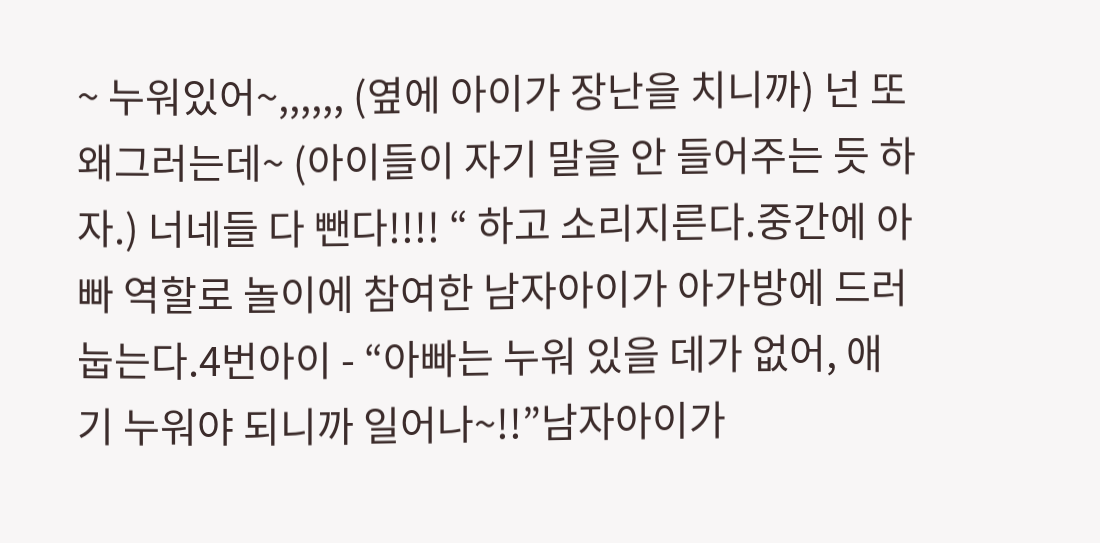~ 누워있어~,,,,,, (옆에 아이가 장난을 치니까) 넌 또 왜그러는데~ (아이들이 자기 말을 안 들어주는 듯 하자.) 너네들 다 뺀다!!!! “ 하고 소리지른다.중간에 아빠 역할로 놀이에 참여한 남자아이가 아가방에 드러눕는다.4번아이 - “아빠는 누워 있을 데가 없어, 애기 누워야 되니까 일어나~!!”남자아이가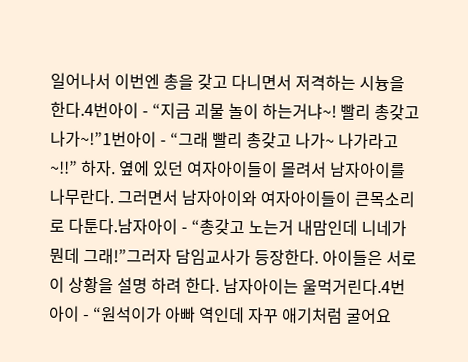일어나서 이번엔 총을 갖고 다니면서 저격하는 시늉을 한다.4번아이 - “지금 괴물 놀이 하는거냐~! 빨리 총갖고 나가~!”1번아이 - “그래 빨리 총갖고 나가~ 나가라고~!!” 하자. 옆에 있던 여자아이들이 몰려서 남자아이를 나무란다. 그러면서 남자아이와 여자아이들이 큰목소리로 다툰다.남자아이 - “총갖고 노는거 내맘인데 니네가 뭔데 그래!”그러자 담임교사가 등장한다. 아이들은 서로 이 상황을 설명 하려 한다. 남자아이는 울먹거린다.4번아이 - “원석이가 아빠 역인데 자꾸 애기처럼 굴어요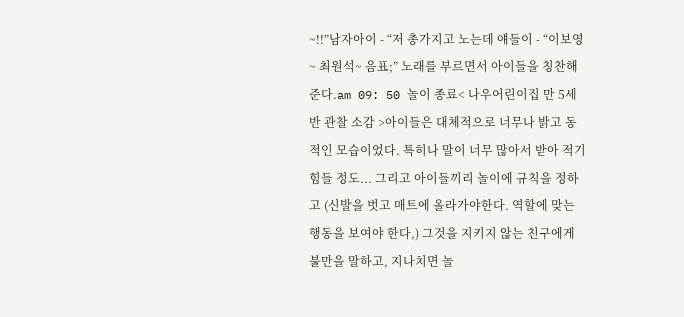~!!”남자아이 - “저 총가지고 노는데 얘들이 - “이보영~ 최원석~ 음표;” 노래를 부르면서 아이들을 칭찬해 준다.am 09: 50 놀이 종료< 나우어린이집 만 5세반 관찰 소감 >아이들은 대체적으로 너무나 밝고 동적인 모습이었다. 특히나 말이 너무 많아서 받아 적기 힘들 정도... 그리고 아이들끼리 놀이에 규칙을 정하고 (신발을 벗고 매트에 올라가야한다. 역할에 맞는 행동을 보여야 한다,) 그것을 지키지 않는 친구에게 불만을 말하고, 지나치면 놀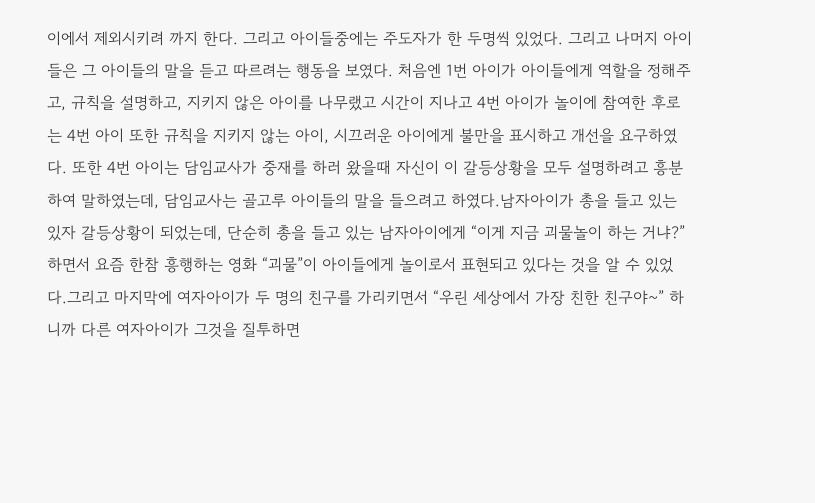이에서 제외시키려 까지 한다. 그리고 아이들중에는 주도자가 한 두명씩 있었다. 그리고 나머지 아이들은 그 아이들의 말을 듣고 따르려는 행동을 보였다. 처음엔 1번 아이가 아이들에게 역할을 정해주고, 규칙을 설명하고, 지키지 않은 아이를 나무랬고 시간이 지나고 4번 아이가 놀이에 참여한 후로는 4번 아이 또한 규칙을 지키지 않는 아이, 시끄러운 아이에게 불만을 표시하고 개선을 요구하였다. 또한 4번 아이는 담임교사가 중재를 하러 왔을때 자신이 이 갈등상황을 모두 설명하려고 흥분하여 말하였는데, 담임교사는 골고루 아이들의 말을 들으려고 하였다.남자아이가 총을 들고 있는 있자 갈등상황이 되었는데, 단순히 총을 들고 있는 남자아이에게 “이게 지금 괴물놀이 하는 거냐?” 하면서 요즘 한참 흥행하는 영화 “괴물”이 아이들에게 놀이로서 표현되고 있다는 것을 알 수 있었다.그리고 마지막에 여자아이가 두 명의 친구를 가리키면서 “우린 세상에서 가장 친한 친구야~” 하니까 다른 여자아이가 그것을 질투하면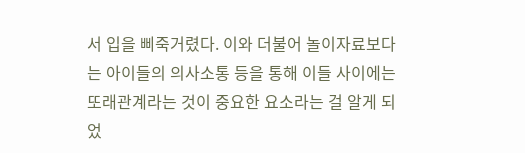서 입을 삐죽거렸다. 이와 더불어 놀이자료보다는 아이들의 의사소통 등을 통해 이들 사이에는 또래관계라는 것이 중요한 요소라는 걸 알게 되었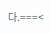다.===<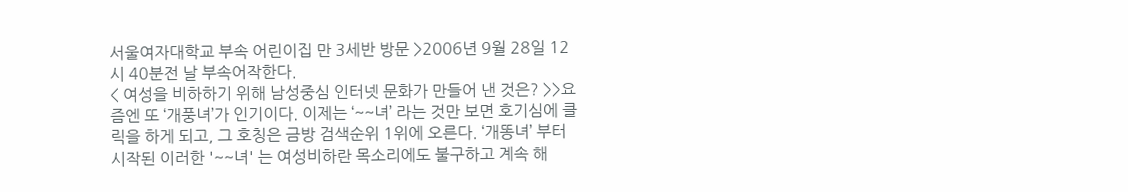서울여자대학교 부속 어린이집 만 3세반 방문 >2006년 9월 28일 12시 40분전 날 부속어작한다.
< 여성을 비하하기 위해 남성중심 인터넷 문화가 만들어 낸 것은? >>요즘엔 또 ‘개풍녀’가 인기이다. 이제는 ‘~~녀’ 라는 것만 보면 호기심에 클릭을 하게 되고, 그 호칭은 금방 검색순위 1위에 오른다. ‘개똥녀’ 부터 시작된 이러한 '~~녀' 는 여성비하란 목소리에도 불구하고 계속 해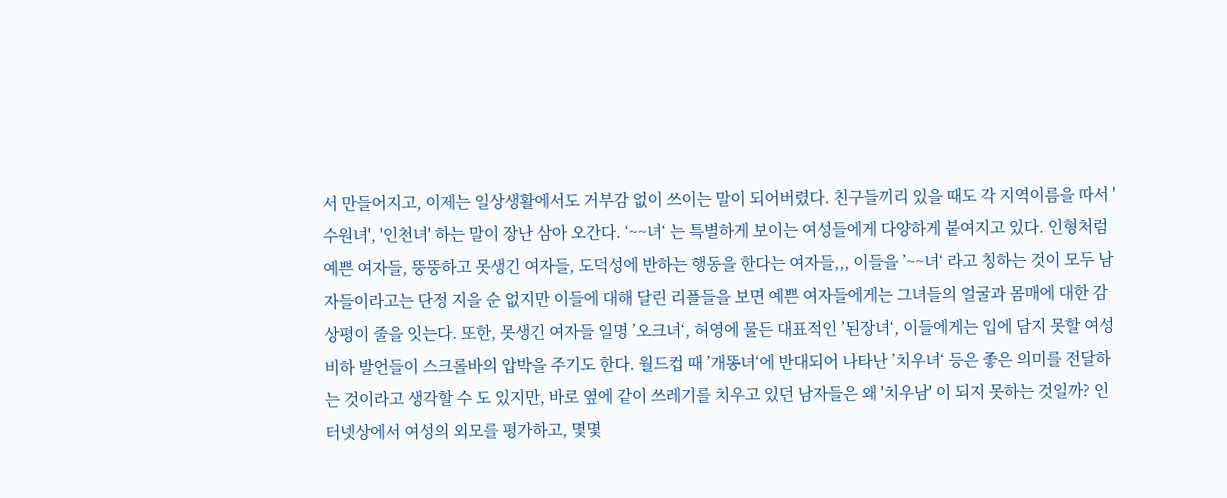서 만들어지고, 이제는 일상생활에서도 거부감 없이 쓰이는 말이 되어버렸다. 친구들끼리 있을 때도 각 지역이름을 따서 '수원녀', '인천녀' 하는 말이 장난 삼아 오간다. ‘~~녀‘ 는 특별하게 보이는 여성들에게 다양하게 붙여지고 있다. 인형처럼 예쁜 여자들, 뚱뚱하고 못생긴 여자들, 도덕성에 반하는 행동을 한다는 여자들,,, 이들을 ’~~녀‘ 라고 칭하는 것이 모두 남자들이라고는 단정 지을 순 없지만 이들에 대해 달린 리플들을 보면 예쁜 여자들에게는 그녀들의 얼굴과 몸매에 대한 감상평이 줄을 잇는다. 또한, 못생긴 여자들 일명 ’오크녀‘, 허영에 물든 대표적인 ’된장녀‘, 이들에게는 입에 담지 못할 여성 비하 발언들이 스크롤바의 압박을 주기도 한다. 월드컵 때 ’개똥녀‘에 반대되어 나타난 ’치우녀‘ 등은 좋은 의미를 전달하는 것이라고 생각할 수 도 있지만, 바로 옆에 같이 쓰레기를 치우고 있던 남자들은 왜 '치우남' 이 되지 못하는 것일까? 인터넷상에서 여성의 외모를 평가하고, 몇몇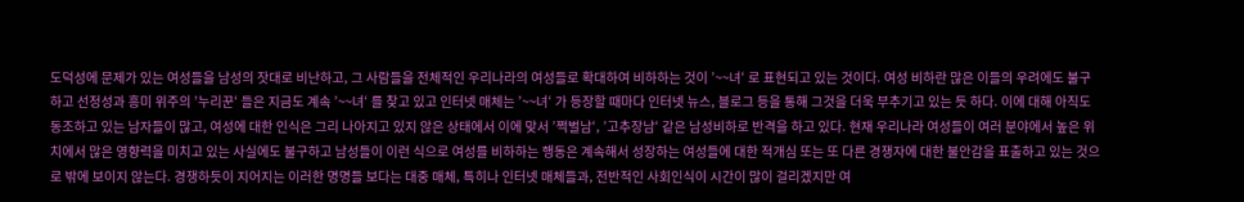도덕성에 문제가 있는 여성들을 남성의 잣대로 비난하고, 그 사람들을 전체적인 우리나라의 여성들로 확대하여 비하하는 것이 ’~~녀‘ 로 표현되고 있는 것이다. 여성 비하란 많은 이들의 우려에도 불구하고 선정성과 흥미 위주의 ’누리꾼‘ 들은 지금도 계속 ’~~녀‘ 를 찾고 있고 인터넷 매체는 ’~~녀‘ 가 등장할 때마다 인터넷 뉴스, 블로그 등을 통해 그것을 더욱 부추기고 있는 듯 하다. 이에 대해 아직도 동조하고 있는 남자들이 많고, 여성에 대한 인식은 그리 나아지고 있지 않은 상태에서 이에 맞서 ’쩍벌남‘, ’고추장남‘ 같은 남성비하로 반격을 하고 있다. 현재 우리나라 여성들이 여러 분야에서 높은 위치에서 많은 영향력을 미치고 있는 사실에도 불구하고 남성들이 이런 식으로 여성를 비하하는 행동은 계속해서 성장하는 여성들에 대한 적개심 또는 또 다른 경쟁자에 대한 불안감을 표출하고 있는 것으로 밖에 보이지 않는다. 경쟁하듯이 지어지는 이러한 명명들 보다는 대중 매체, 특히나 인터넷 매체들과, 전반적인 사회인식이 시간이 많이 걸리겠지만 여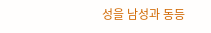성을 남성과 동등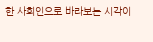한 사회인으로 바라보는 시각이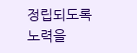정립되도록 노력을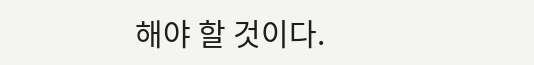해야 할 것이다.